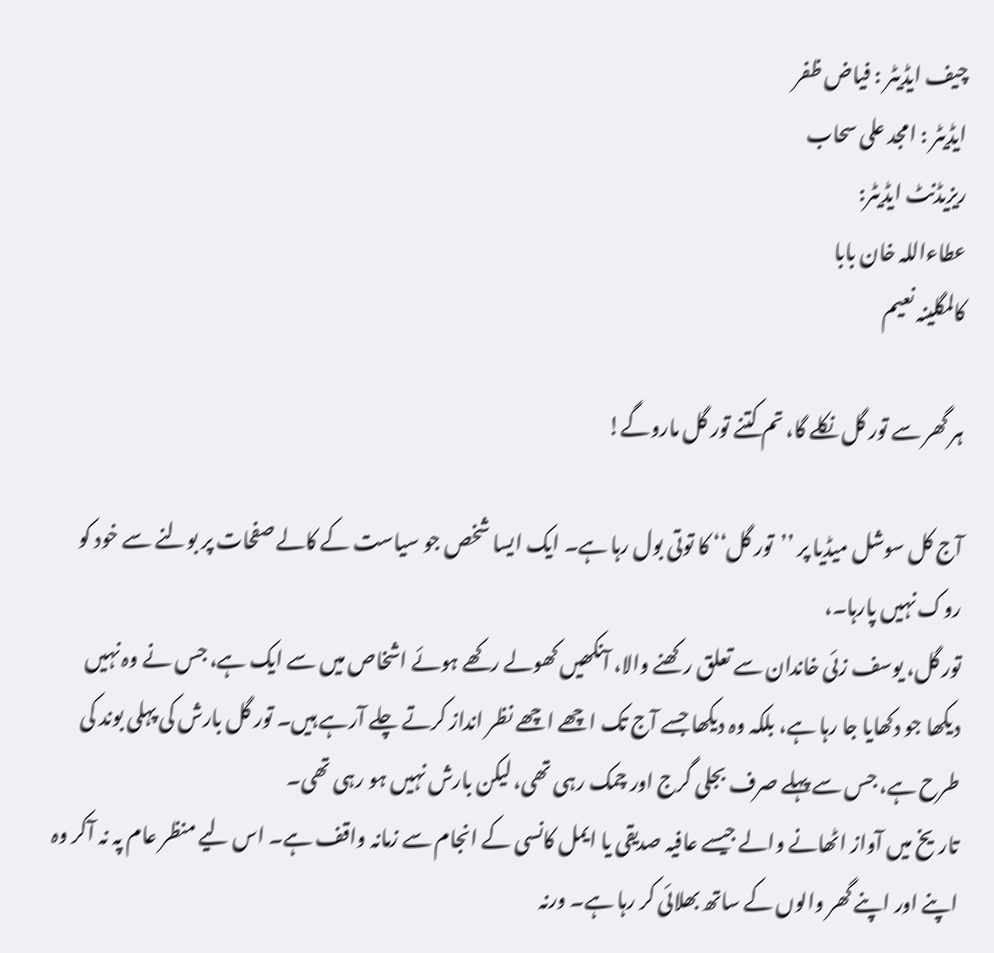چیف ایڈیٹر : فیاض ظفر
ایڈیٹر : امجد علی سحاب
ریزیڈنٹ ایڈیٹر:
عطاءاللہ خان بابا
کالمگلینہ نعیم

ہر گھر سے تور گل نکلے گا، تم کتنے تور گل ماروگے!

آج کل سوشل میڈیا پر ’’تور گل‘‘ کا توتی بول رہا ہے۔ ایک ایسا شخص جو سیاست کے کالے صفحات پر بولنے سے خود کو روک نہیں پارہا۔،
تور گل، یوسف زئی خاندان سے تعلق رکھنے والا، آنکھیں کھولے رکھے ہوئے اشخاص میں سے ایک ہے، جس نے وہ نہیں دیکھا جو دکھایا جا رہا ہے، بلکہ وہ دیکھا جسے آج تک اچھے اچھے نظر انداز کرتے چلے آرہے ہیں۔ تور گل بارش کی پہلی بوند کی طرح ہے، جس سے پہلے صرف بجلی گرج اور چمک رہی تھی، لیکن بارش نہیں ہو رہی تھی۔
تاریخ میں آواز اٹھانے والے جیسے عافیہ صدیقی یا ایمل کانسی کے انجام سے زمانہ واقف ہے۔ اس لیے منظر عام پہ نہ آکر وہ اپنے اور اپنے گھر والوں کے ساتھ بھلائی کر رہا ہے۔ ورنہ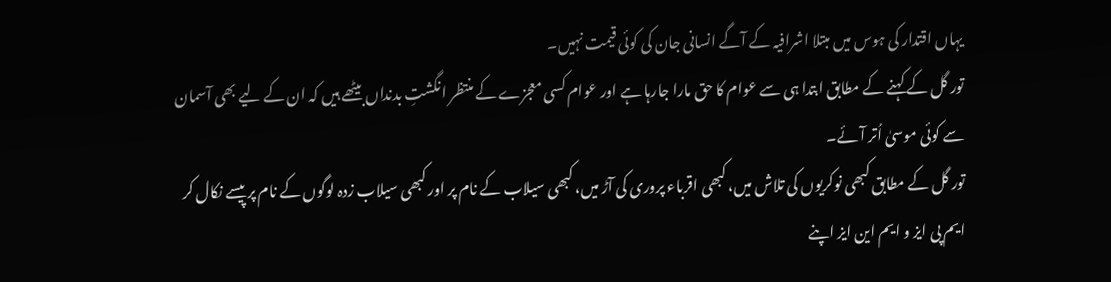یہاں اقتدار کی ہوس میں مبتلا اشرافیہ کے آگے انسانی جان کی کوئی قیمت نہیں۔
تور گل کے کہنے کے مطابق ابتدا ہی سے عوام کا حق مارا جارہا ہے اور عوام کسی معجزے کے منتظر انگشتِ بدنداں بیٹھے ہیں کہ ان کے لیے بھی آسمان سے کوئی موسیٰ اُتر آئے۔
تور گل کے مطابق کبھی نوکریوں کی تلاش میں، کبھی اقرباء پروری کی آڑ میں، کبھی سیلاب کے نام پر اور کبھی سیلاب زدہ لوگوں کے نام پر پیسے نکال کر ایم پی ایز و ایم این ایز اپنے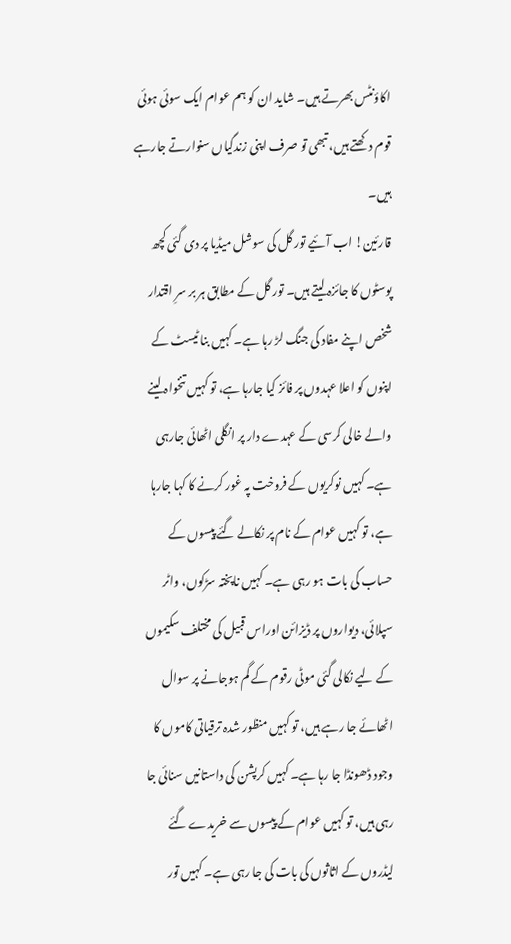اکاؤنٹس بھرتے ہیں۔ شاید ان کو ہم عوام ایک سوئی ہوئی قوم دکھتے ہیں، تبھی تو صرف اپنی زندگیاں سنوارتے جارہے ہیں۔
قارئین! اب آئیے تور گل کی سوشل میڈیا پر دی گئی کچھ پوسٹوں کا جائزہ لیتے ہیں۔ تور گل کے مطابق ہر بر سرِ اقتدار شخص اپنے مفاد کی جنگ لڑ رہا ہے۔ کہیں بنا ٹیسٹ کے اپنوں کو اعلا عہدوں پر فائز کیا جارہا ہے، تو کہیں تنخواہ لینے والے خالی کرسی کے عہدے دار پر انگلی اٹھائی جارہی ہے۔ کہیں نوکریوں کے فروخت پہ غور کرنے کا کہا جارہا ہے، تو کہیں عوام کے نام پر نکالے گئے پیسوں کے حساب کی بات ہو رہی ہے۔ کہیں ناپختہ سڑکوں، واٹر سپلائی، دیواروں پر ڈیزائن اوراس قبیل کی مختلف سکیموں کے لیے نکالی گئی موٹی رقوم کے گم ہوجانے پر سوال اٹھائے جا رہے ہیں، تو کہیں منظور شدہ ترقیاتی کاموں کا وجود ڈھونڈا جا رہا ہے۔ کہیں کرپشن کی داستانیں سنائی جا رہی ہیں، تو کہیں عوام کے پیسوں سے خریدے گئے لیڈروں کے اثاثوں کی بات کی جا رہی ہے۔ کہیں تور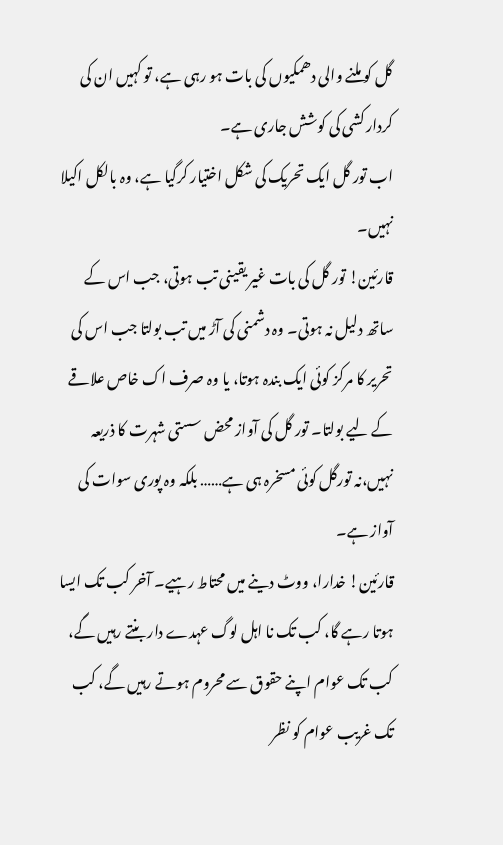گل کو ملنے والی دھمکیوں کی بات ہو رہی ہے، تو کہیں ان کی کردار کشی کی کوشش جاری ہے۔
اب تور گل ایک تحریک کی شکل اختیار کرگیا ہے، وہ بالکل اکیلا نہیں۔
قارئین! تور گل کی بات غیر یقینی تب ہوتی، جب اس کے ساتھ دلیل نہ ہوتی۔ وہ دشمنی کی آڑ میں تب بولتا جب اس کی تحریر کا مرکز کوئی ایک بندہ ہوتا، یا وہ صرف اک خاص علاقے کے لیے بولتا۔ تور گل کی آواز محض سستی شہرت کا ذریعہ نہیں،نہ تورگل کوئی مسخرہ ہی ہے…… بلکہ وہ پوری سوات کی آواز ہے۔
قارئین! خدارا، ووٹ دینے میں محتاط رہیے۔ آخر کب تک ایسا ہوتا رہے گا، کب تک نا اہل لوگ عہدے دار بنتے رہیں گے، کب تک عوام اپنے حقوق سے محروم ہوتے رہیں گے، کب تک غریب عوام کو نظر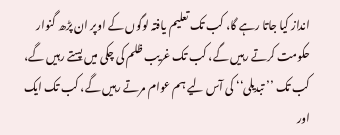انداز کیا جاتا رہے گا، کب تک تعلیم یافتہ لوگوں کے اوپر ان پڑھ گنوار حکومت کرتے رہیں گے، کب تک غریب ظلم کی چکی میں پستے رہیں گے، کب تک ’’ تبدیلی‘‘ کی آس لیے ہم عوام مرتے رہیں گے، کب تک ایک اور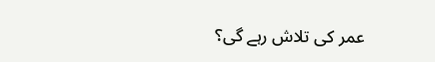عمر کی تلاش رہے گی؟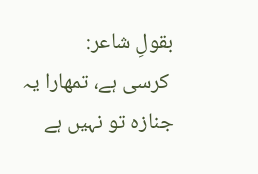بقولِ شاعر:
 کرسی ہے، تمھارا یہ جنازہ تو نہیں ہے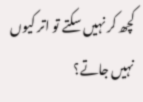کچھ کر نہیں سکتے تو اتر کیوں نہیں جاتے؟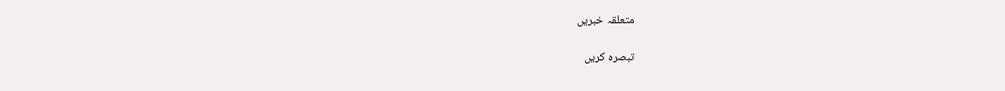متعلقہ خبریں

تبصرہ کریں